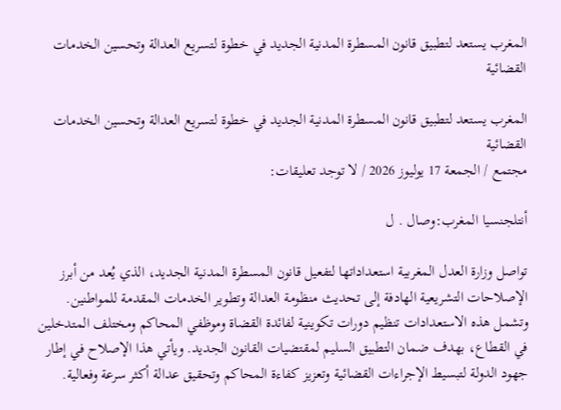المغرب يستعد لتطبيق قانون المسطرة المدنية الجديد في خطوة لتسريع العدالة وتحسين الخدمات القضائية

المغرب يستعد لتطبيق قانون المسطرة المدنية الجديد في خطوة لتسريع العدالة وتحسين الخدمات القضائية
مجتمع / الجمعة 17 يوليوز 2026 / لا توجد تعليقات:

أنتلجنسيا المغرب:وصال . ل

تواصل وزارة العدل المغربية استعداداتها لتفعيل قانون المسطرة المدنية الجديد، الذي يُعد من أبرز الإصلاحات التشريعية الهادفة إلى تحديث منظومة العدالة وتطوير الخدمات المقدمة للمواطنين. وتشمل هذه الاستعدادات تنظيم دورات تكوينية لفائدة القضاة وموظفي المحاكم ومختلف المتدخلين في القطاع، بهدف ضمان التطبيق السليم لمقتضيات القانون الجديد. ويأتي هذا الإصلاح في إطار جهود الدولة لتبسيط الإجراءات القضائية وتعزيز كفاءة المحاكم وتحقيق عدالة أكثر سرعة وفعالية.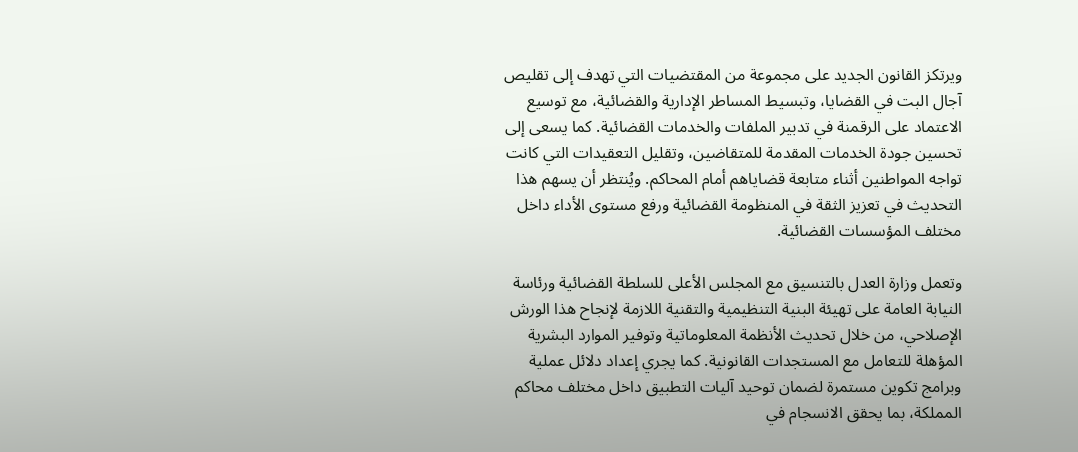ويرتكز القانون الجديد على مجموعة من المقتضيات التي تهدف إلى تقليص آجال البت في القضايا، وتبسيط المساطر الإدارية والقضائية، مع توسيع الاعتماد على الرقمنة في تدبير الملفات والخدمات القضائية. كما يسعى إلى تحسين جودة الخدمات المقدمة للمتقاضين، وتقليل التعقيدات التي كانت تواجه المواطنين أثناء متابعة قضاياهم أمام المحاكم. ويُنتظر أن يسهم هذا التحديث في تعزيز الثقة في المنظومة القضائية ورفع مستوى الأداء داخل مختلف المؤسسات القضائية.

وتعمل وزارة العدل بالتنسيق مع المجلس الأعلى للسلطة القضائية ورئاسة النيابة العامة على تهيئة البنية التنظيمية والتقنية اللازمة لإنجاح هذا الورش الإصلاحي، من خلال تحديث الأنظمة المعلوماتية وتوفير الموارد البشرية المؤهلة للتعامل مع المستجدات القانونية. كما يجري إعداد دلائل عملية وبرامج تكوين مستمرة لضمان توحيد آليات التطبيق داخل مختلف محاكم المملكة، بما يحقق الانسجام في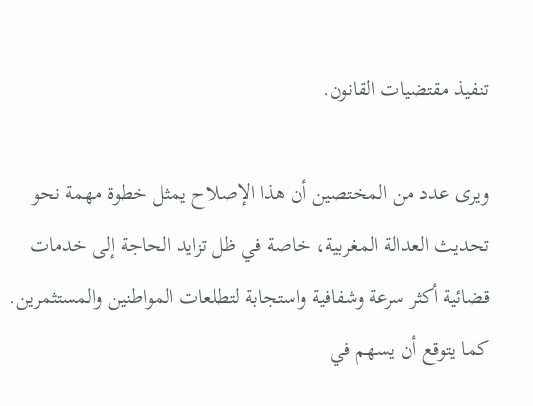تنفيذ مقتضيات القانون.

ويرى عدد من المختصين أن هذا الإصلاح يمثل خطوة مهمة نحو تحديث العدالة المغربية، خاصة في ظل تزايد الحاجة إلى خدمات قضائية أكثر سرعة وشفافية واستجابة لتطلعات المواطنين والمستثمرين. كما يتوقع أن يسهم في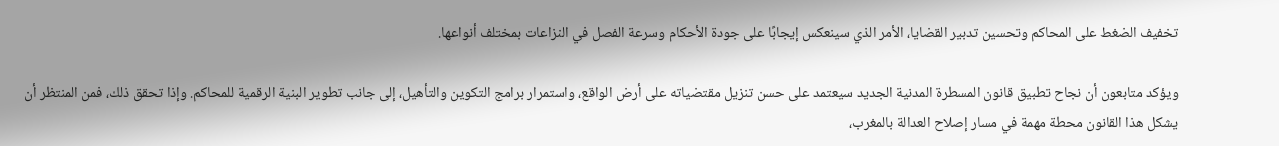تخفيف الضغط على المحاكم وتحسين تدبير القضايا، الأمر الذي سينعكس إيجابًا على جودة الأحكام وسرعة الفصل في النزاعات بمختلف أنواعها.

ويؤكد متابعون أن نجاح تطبيق قانون المسطرة المدنية الجديد سيعتمد على حسن تنزيل مقتضياته على أرض الواقع، واستمرار برامج التكوين والتأهيل، إلى جانب تطوير البنية الرقمية للمحاكم. وإذا تحقق ذلك، فمن المنتظر أن يشكل هذا القانون محطة مهمة في مسار إصلاح العدالة بالمغرب،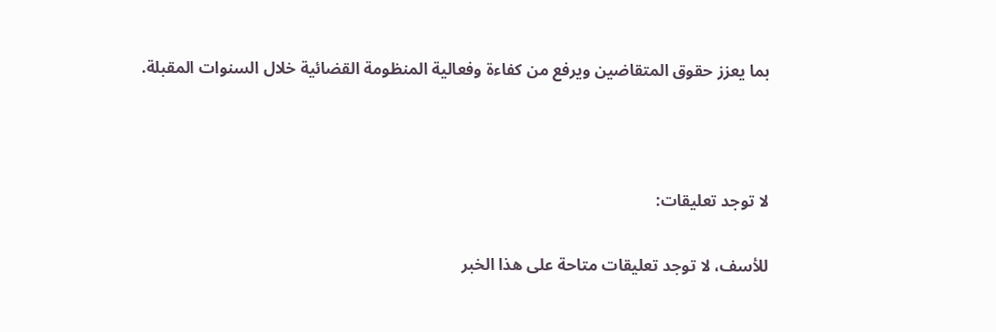بما يعزز حقوق المتقاضين ويرفع من كفاءة وفعالية المنظومة القضائية خلال السنوات المقبلة.



لا توجد تعليقات:

للأسف، لا توجد تعليقات متاحة على هذا الخبر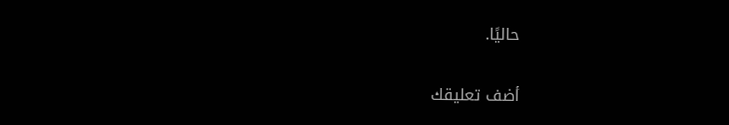حاليًا.

أضف تعليقك